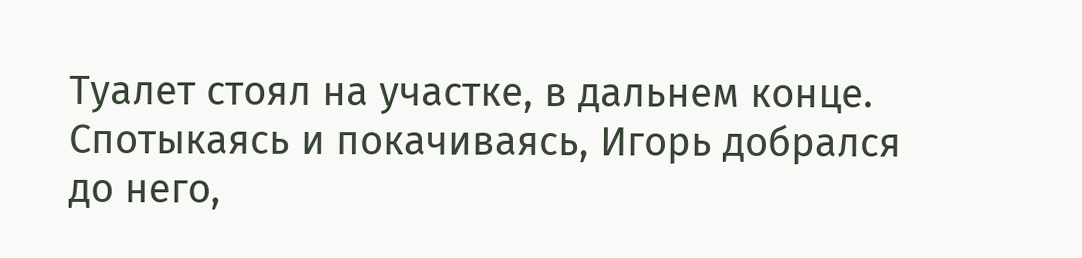Туалет стоял на участке, в дальнем конце. Спотыкаясь и покачиваясь, Игорь добрался до него,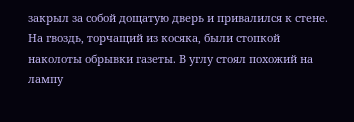закрыл за собой дощатую дверь и привалился к стене. На гвоздь, торчащий из косяка, были стопкой наколоты обрывки газеты. В углу стоял похожий на лампу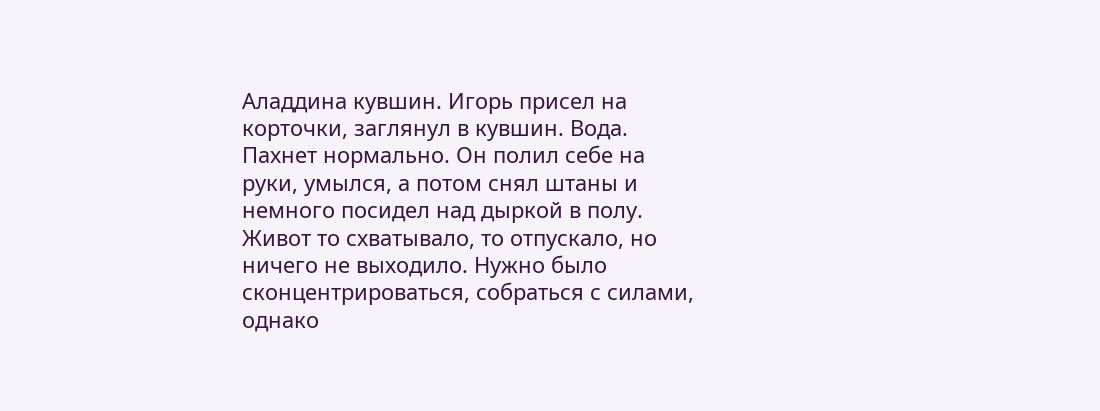Аладдина кувшин. Игорь присел на корточки, заглянул в кувшин. Вода. Пахнет нормально. Он полил себе на руки, умылся, а потом снял штаны и немного посидел над дыркой в полу. Живот то схватывало, то отпускало, но ничего не выходило. Нужно было сконцентрироваться, собраться с силами, однако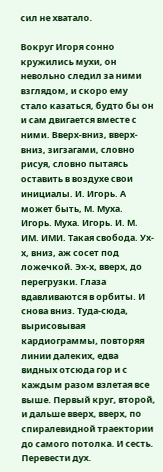сил не хватало.

Вокруг Игоря сонно кружились мухи, он невольно следил за ними взглядом, и скоро ему стало казаться, будто бы он и сам двигается вместе с ними. Вверх-вниз, вверх-вниз, зигзагами, словно рисуя, словно пытаясь оставить в воздухе свои инициалы. И. Игорь. А может быть, М. Муха. Игорь. Муха. Игорь. И. М. ИМ. ИМИ. Такая свобода. Ух-х, вниз, аж сосет под ложечкой. Эх-х, вверх, до перегрузки. Глаза вдавливаются в орбиты. И снова вниз. Туда-сюда, вырисовывая кардиограммы, повторяя линии далеких, едва видных отсюда гор и с каждым разом взлетая все выше. Первый круг, второй, и дальше вверх, вверх, по спиралевидной траектории до самого потолка. И сесть. Перевести дух.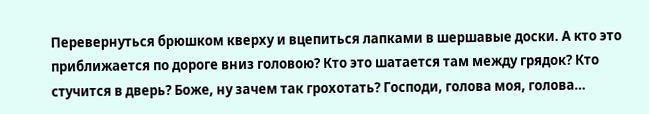Перевернуться брюшком кверху и вцепиться лапками в шершавые доски. А кто это приближается по дороге вниз головою? Кто это шатается там между грядок? Кто стучится в дверь? Боже, ну зачем так грохотать? Господи, голова моя, голова…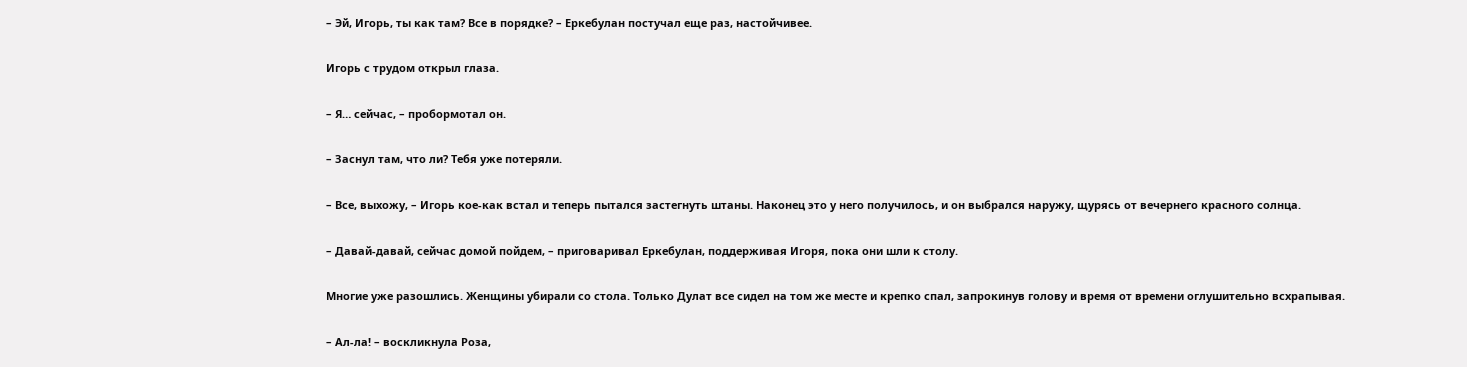– Эй, Игорь, ты как там? Все в порядке? – Еркебулан постучал еще раз, настойчивее.

Игорь с трудом открыл глаза.

– Я… сейчас, – пробормотал он.

– Заснул там, что ли? Тебя уже потеряли.

– Все, выхожу, – Игорь кое-как встал и теперь пытался застегнуть штаны. Наконец это у него получилось, и он выбрался наружу, щурясь от вечернего красного солнца.

– Давай-давай, сейчас домой пойдем, – приговаривал Еркебулан, поддерживая Игоря, пока они шли к столу.

Многие уже разошлись. Женщины убирали со стола. Только Дулат все сидел на том же месте и крепко спал, запрокинув голову и время от времени оглушительно всхрапывая.

– Ал-ла! – воскликнула Роза,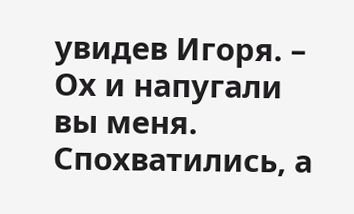увидев Игоря. – Ох и напугали вы меня. Спохватились, а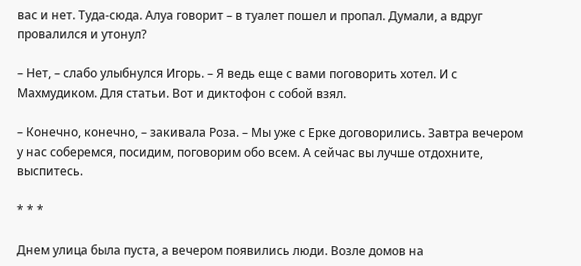вас и нет. Туда-сюда. Алуа говорит – в туалет пошел и пропал. Думали, а вдруг провалился и утонул?

– Нет, – слабо улыбнулся Игорь. – Я ведь еще с вами поговорить хотел. И с Махмудиком. Для статьи. Вот и диктофон с собой взял.

– Конечно, конечно, – закивала Роза. – Мы уже с Ерке договорились. Завтра вечером у нас соберемся, посидим, поговорим обо всем. А сейчас вы лучше отдохните, выспитесь.

* * *

Днем улица была пуста, а вечером появились люди. Возле домов на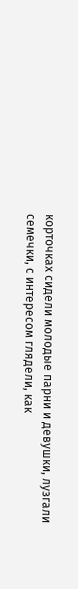корточках сидели молодые парни и девушки, лузгали семечки, с интересом глядели, как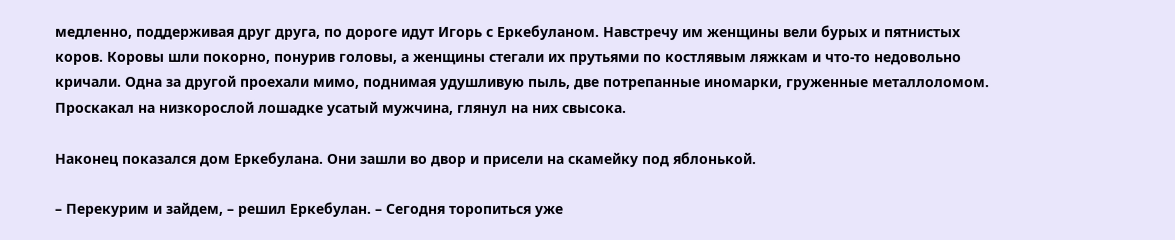медленно, поддерживая друг друга, по дороге идут Игорь с Еркебуланом. Навстречу им женщины вели бурых и пятнистых коров. Коровы шли покорно, понурив головы, а женщины стегали их прутьями по костлявым ляжкам и что-то недовольно кричали. Одна за другой проехали мимо, поднимая удушливую пыль, две потрепанные иномарки, груженные металлоломом. Проскакал на низкорослой лошадке усатый мужчина, глянул на них свысока.

Наконец показался дом Еркебулана. Они зашли во двор и присели на скамейку под яблонькой.

– Перекурим и зайдем, – решил Еркебулан. – Сегодня торопиться уже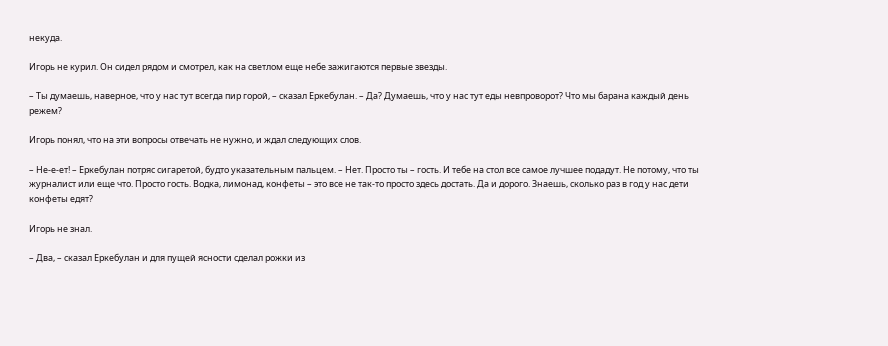некуда.

Игорь не курил. Он сидел рядом и смотрел, как на светлом еще небе зажигаются первые звезды.

– Ты думаешь, наверное, что у нас тут всегда пир горой, – сказал Еркебулан. – Да? Думаешь, что у нас тут еды невпроворот? Что мы барана каждый день режем?

Игорь понял, что на эти вопросы отвечать не нужно, и ждал следующих слов.

– Не-е-ет! – Еркебулан потряс сигаретой, будто указательным пальцем. – Нет. Просто ты – гость. И тебе на стол все самое лучшее подадут. Не потому, что ты журналист или еще что. Просто гость. Водка, лимонад, конфеты – это все не так-то просто здесь достать. Да и дорого. Знаешь, сколько раз в год у нас дети конфеты едят?

Игорь не знал.

– Два, – сказал Еркебулан и для пущей ясности сделал рожки из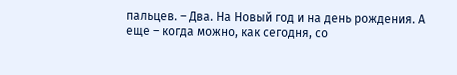пальцев. – Два. На Новый год и на день рождения. А еще – когда можно, как сегодня, со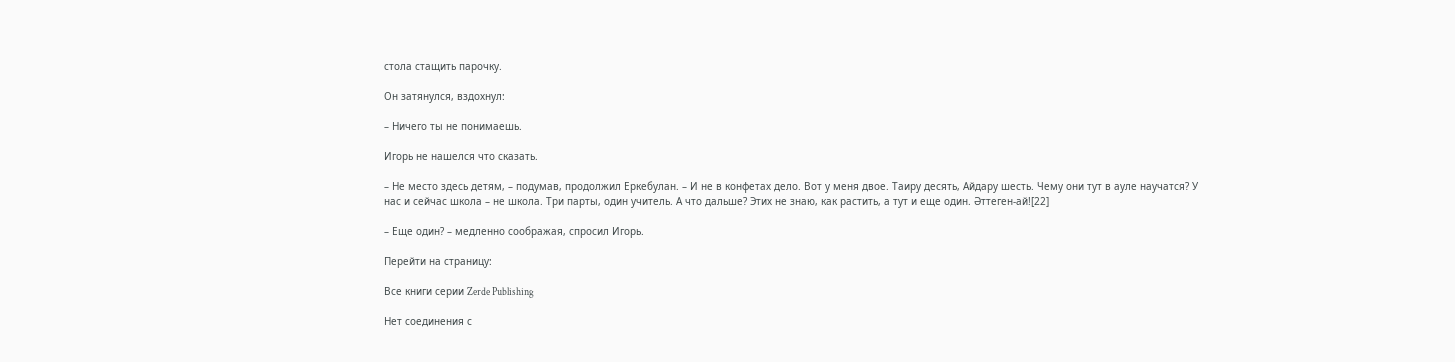стола стащить парочку.

Он затянулся, вздохнул:

– Ничего ты не понимаешь.

Игорь не нашелся что сказать.

– Не место здесь детям, – подумав, продолжил Еркебулан. – И не в конфетах дело. Вот у меня двое. Таиру десять, Айдару шесть. Чему они тут в ауле научатся? У нас и сейчас школа – не школа. Три парты, один учитель. А что дальше? Этих не знаю, как растить, а тут и еще один. Әттеген-ай![22]

– Еще один? – медленно соображая, спросил Игорь.

Перейти на страницу:

Все книги серии Zerde Publishing

Нет соединения с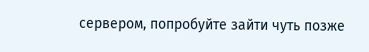сервером, попробуйте зайти чуть позже